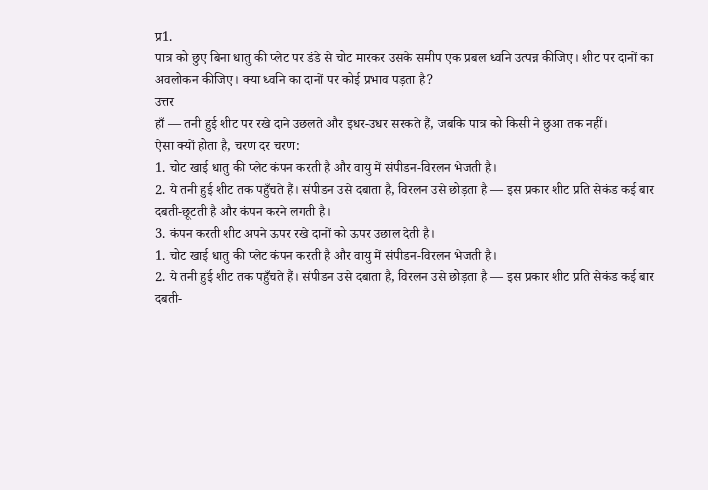प्र1.
पात्र को छुए बिना धातु की प्लेट पर डंडे से चोट मारकर उसके समीप एक प्रबल ध्वनि उत्पन्न कीजिए। शीट पर दानों का अवलोकन कीजिए। क्या ध्वनि का दानों पर कोई प्रभाव पड़ता है?
उत्तर
हाँ — तनी हुई शीट पर रखे दाने उछलते और इधर-उधर सरकते हैं, जबकि पात्र को किसी ने छुआ तक नहीं।
ऐसा क्यों होता है, चरण दर चरण:
1. चोट खाई धातु की प्लेट कंपन करती है और वायु में संपीडन-विरलन भेजती है।
2. ये तनी हुई शीट तक पहुँचते हैं। संपीडन उसे दबाता है, विरलन उसे छोड़ता है — इस प्रकार शीट प्रति सेकंड कई बार दबती-छूटती है और कंपन करने लगती है।
3. कंपन करती शीट अपने ऊपर रखे दानों को ऊपर उछाल देती है।
1. चोट खाई धातु की प्लेट कंपन करती है और वायु में संपीडन-विरलन भेजती है।
2. ये तनी हुई शीट तक पहुँचते हैं। संपीडन उसे दबाता है, विरलन उसे छोड़ता है — इस प्रकार शीट प्रति सेकंड कई बार दबती-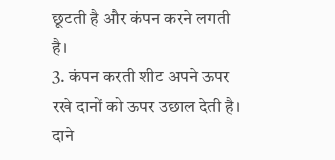छूटती है और कंपन करने लगती है।
3. कंपन करती शीट अपने ऊपर रखे दानों को ऊपर उछाल देती है।
दाने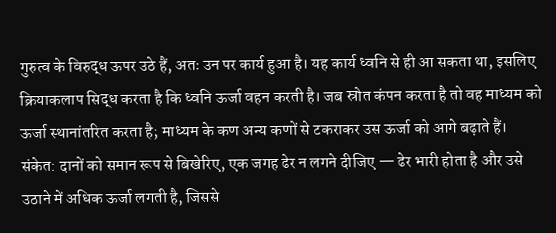गुरुत्व के विरुद्ध ऊपर उठे हैं, अतः उन पर कार्य हुआ है। यह कार्य ध्वनि से ही आ सकता था, इसलिए क्रियाकलाप सिद्ध करता है कि ध्वनि ऊर्जा वहन करती है। जब स्रोत कंपन करता है तो वह माध्यम को ऊर्जा स्थानांतरित करता है; माध्यम के कण अन्य कणों से टकराकर उस ऊर्जा को आगे बढ़ाते हैं।
संकेत: दानों को समान रूप से बिखेरिए, एक जगह ढेर न लगने दीजिए — ढेर भारी होता है और उसे उठाने में अधिक ऊर्जा लगती है, जिससे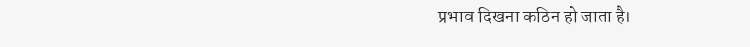प्रभाव दिखना कठिन हो जाता है।